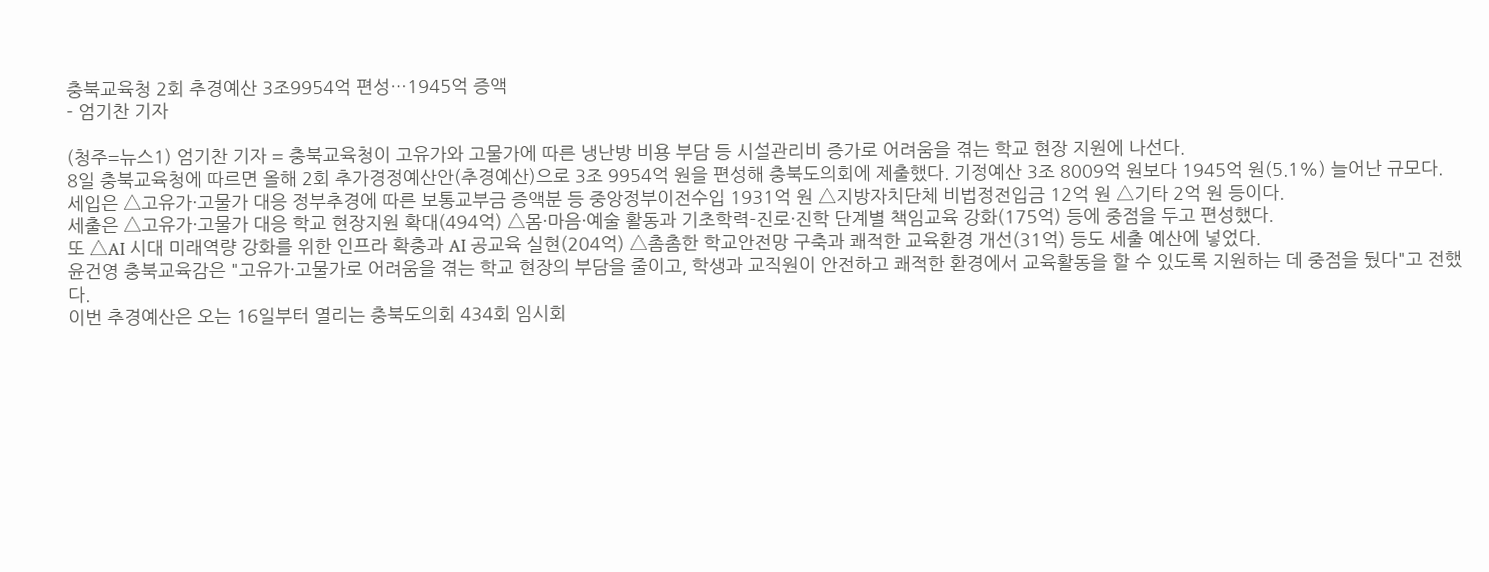충북교육청 2회 추경예산 3조9954억 편성…1945억 증액
- 엄기찬 기자

(청주=뉴스1) 엄기찬 기자 = 충북교육청이 고유가와 고물가에 따른 냉난방 비용 부담 등 시설관리비 증가로 어려움을 겪는 학교 현장 지원에 나선다.
8일 충북교육청에 따르면 올해 2회 추가경정예산안(추경예산)으로 3조 9954억 원을 편성해 충북도의회에 제출했다. 기정예산 3조 8009억 원보다 1945억 원(5.1%) 늘어난 규모다.
세입은 △고유가·고물가 대응 정부추경에 따른 보통교부금 증액분 등 중앙정부이전수입 1931억 원 △지방자치단체 비법정전입금 12억 원 △기타 2억 원 등이다.
세출은 △고유가·고물가 대응 학교 현장지원 확대(494억) △몸·마음·예술 활동과 기초학력-진로·진학 단계별 책임교육 강화(175억) 등에 중점을 두고 편성했다.
또 △AI 시대 미래역량 강화를 위한 인프라 확충과 AI 공교육 실현(204억) △촘촘한 학교안전망 구축과 쾌적한 교육환경 개선(31억) 등도 세출 예산에 넣었다.
윤건영 충북교육감은 "고유가·고물가로 어려움을 겪는 학교 현장의 부담을 줄이고, 학생과 교직원이 안전하고 쾌적한 환경에서 교육활동을 할 수 있도록 지원하는 데 중점을 뒀다"고 전했다.
이번 추경예산은 오는 16일부터 열리는 충북도의회 434회 임시회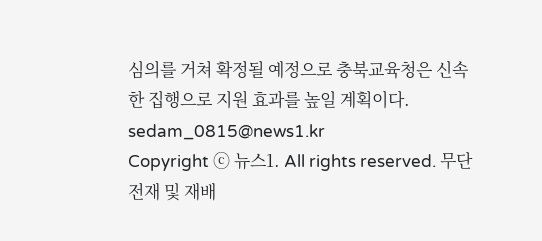심의를 거쳐 확정될 예정으로 충북교육청은 신속한 집행으로 지원 효과를 높일 계획이다.
sedam_0815@news1.kr
Copyright ⓒ 뉴스1. All rights reserved. 무단 전재 및 재배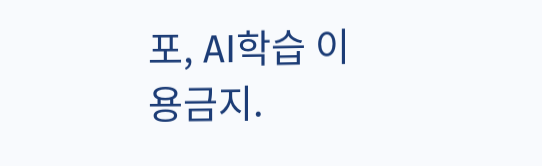포, AI학습 이용금지.